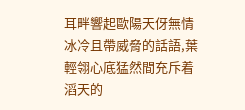耳畔響起歐陽天伢無情冰冷且帶威脅的話語,葉輕翎心底猛然間充斥着滔天的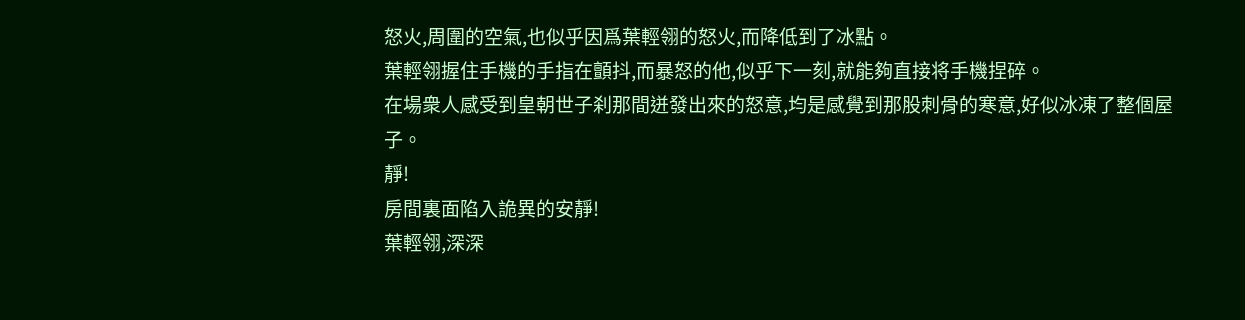怒火,周圍的空氣,也似乎因爲葉輕翎的怒火,而降低到了冰點。
葉輕翎握住手機的手指在顫抖,而暴怒的他,似乎下一刻,就能夠直接将手機捏碎。
在場衆人感受到皇朝世子刹那間迸發出來的怒意,均是感覺到那股刺骨的寒意,好似冰凍了整個屋子。
靜!
房間裏面陷入詭異的安靜!
葉輕翎,深深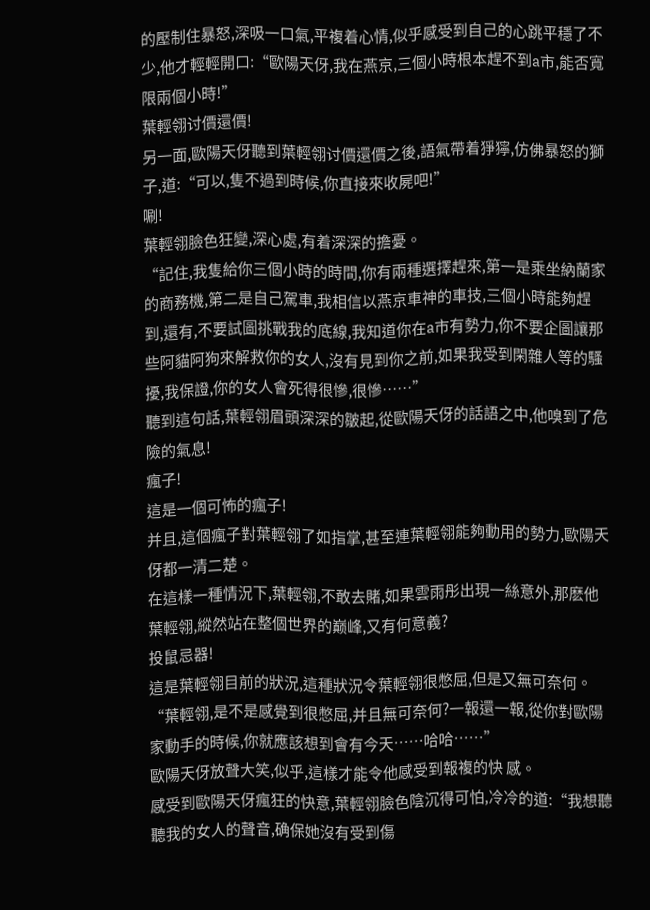的壓制住暴怒,深吸一口氣,平複着心情,似乎感受到自己的心跳平穩了不少,他才輕輕開口:“歐陽天伢,我在燕京,三個小時根本趕不到a市,能否寬限兩個小時!”
葉輕翎讨價還價!
另一面,歐陽天伢聽到葉輕翎讨價還價之後,語氣帶着猙獰,仿佛暴怒的獅子,道:“可以,隻不過到時候,你直接來收屍吧!”
唰!
葉輕翎臉色狂變,深心處,有着深深的擔憂。
“記住,我隻給你三個小時的時間,你有兩種選擇趕來,第一是乘坐納蘭家的商務機,第二是自己駕車,我相信以燕京車神的車技,三個小時能夠趕到,還有,不要試圖挑戰我的底線,我知道你在a市有勢力,你不要企圖讓那些阿貓阿狗來解救你的女人,沒有見到你之前,如果我受到閑雜人等的騷擾,我保證,你的女人會死得很慘,很慘……”
聽到這句話,葉輕翎眉頭深深的皺起,從歐陽天伢的話語之中,他嗅到了危險的氣息!
瘋子!
這是一個可怖的瘋子!
并且,這個瘋子對葉輕翎了如指掌,甚至連葉輕翎能夠動用的勢力,歐陽天伢都一清二楚。
在這樣一種情況下,葉輕翎,不敢去賭,如果雲雨彤出現一絲意外,那麽他葉輕翎,縱然站在整個世界的巅峰,又有何意義?
投鼠忌器!
這是葉輕翎目前的狀況,這種狀況令葉輕翎很憋屈,但是又無可奈何。
“葉輕翎,是不是感覺到很憋屈,并且無可奈何?一報還一報,從你對歐陽家動手的時候,你就應該想到會有今天……哈哈……”
歐陽天伢放聲大笑,似乎,這樣才能令他感受到報複的快 感。
感受到歐陽天伢瘋狂的快意,葉輕翎臉色陰沉得可怕,冷冷的道:“我想聽聽我的女人的聲音,确保她沒有受到傷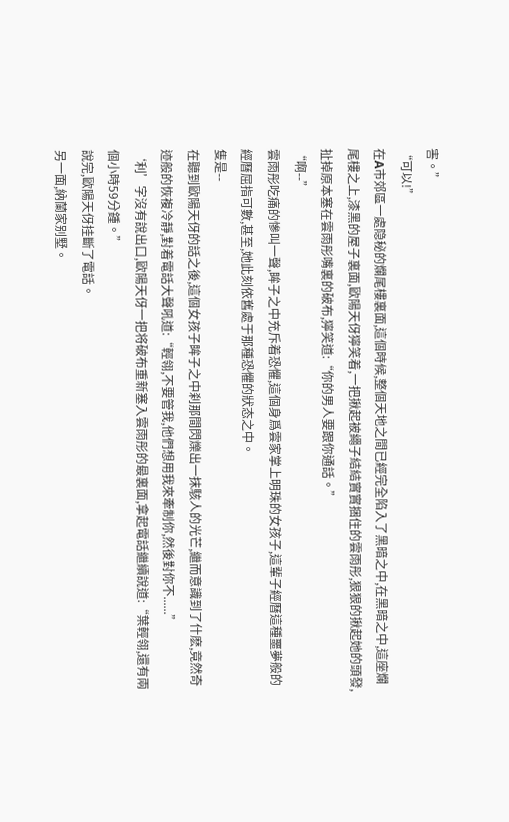害。”
“可以!”
在A市郊區一處隐秘的爛尾樓裏面,這個時候,整個天地之間已經完全陷入了黑暗之中,在黑暗之中,這座爛尾樓之上,漆黑的屋子裏面,歐陽天伢獰笑着,一把揪起被繩子結結實實捆住的雲雨彤,狠狠的揪起她的頭發,扯掉原本塞在雲雨彤嘴裏的破布,獰笑道:“你的男人要跟你通話。”
“啊--”
雲雨彤吃痛的慘叫一聲,眸子之中充斥着恐懼,這個身爲雲家掌上明珠的女孩子,這輩子經曆這種噩夢般的經曆屈指可數,甚至,她此刻依舊處于那種恐懼的狀态之中。
隻是--
在聽到歐陽天伢的話之後,這個女孩子眸子之中刹那間閃爍出一抹駭人的光芒,繼而意識到了什麽,竟然奇迹般的恢複冷靜,對着電話大聲吼道:“輕翎,不要管我,他們想用我來牽制你,然後對你不......”
‘利’字沒有說出口,歐陽天伢一把将破布重新塞入雲雨彤的最裏面,拿起電話繼續說道:“葉輕翎,還有兩個小時59分鍾。”
說完,歐陽天伢挂斷了電話。
另一面,納蘭家别墅。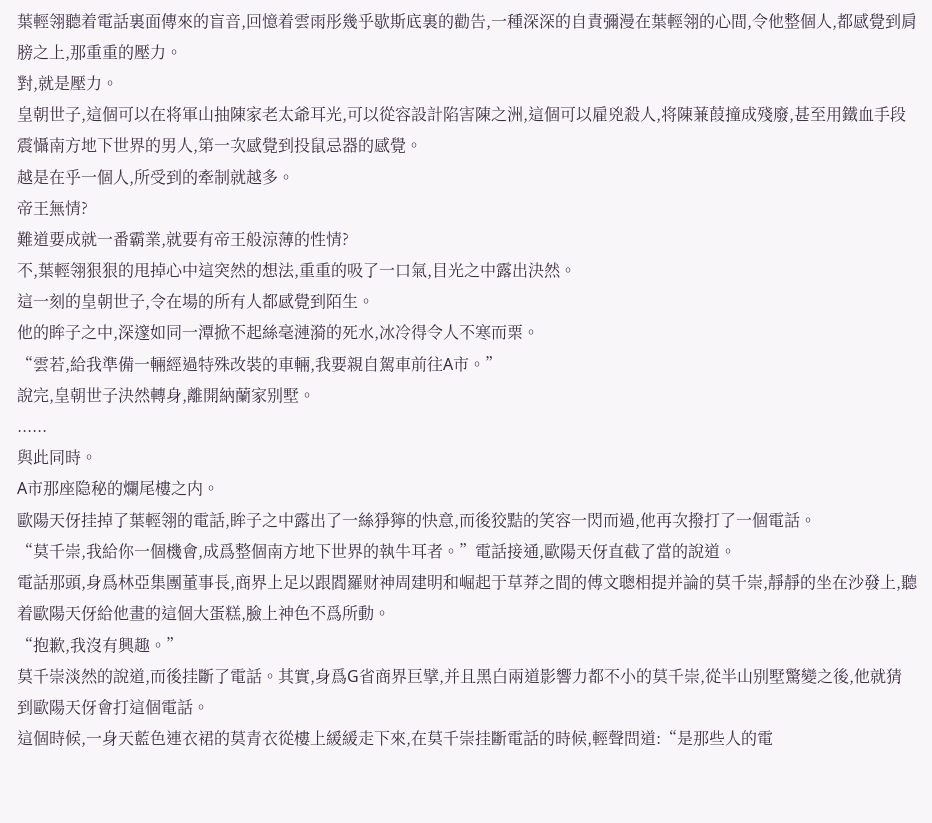葉輕翎聽着電話裏面傳來的盲音,回憶着雲雨彤幾乎歇斯底裏的勸告,一種深深的自責彌漫在葉輕翎的心間,令他整個人,都感覺到肩膀之上,那重重的壓力。
對,就是壓力。
皇朝世子,這個可以在将軍山抽陳家老太爺耳光,可以從容設計陷害陳之洲,這個可以雇兇殺人,将陳蒹葭撞成殘廢,甚至用鐵血手段震懾南方地下世界的男人,第一次感覺到投鼠忌器的感覺。
越是在乎一個人,所受到的牽制就越多。
帝王無情?
難道要成就一番霸業,就要有帝王般涼薄的性情?
不,葉輕翎狠狠的甩掉心中這突然的想法,重重的吸了一口氣,目光之中露出決然。
這一刻的皇朝世子,令在場的所有人都感覺到陌生。
他的眸子之中,深邃如同一潭掀不起絲毫漣漪的死水,冰冷得令人不寒而栗。
“雲若,給我準備一輛經過特殊改裝的車輛,我要親自駕車前往A市。”
說完,皇朝世子決然轉身,離開納蘭家别墅。
......
與此同時。
A市那座隐秘的爛尾樓之内。
歐陽天伢挂掉了葉輕翎的電話,眸子之中露出了一絲猙獰的快意,而後狡黠的笑容一閃而過,他再次撥打了一個電話。
“莫千崇,我給你一個機會,成爲整個南方地下世界的執牛耳者。”電話接通,歐陽天伢直截了當的說道。
電話那頭,身爲林亞集團董事長,商界上足以跟閻羅财神周建明和崛起于草莽之間的傅文聰相提并論的莫千崇,靜靜的坐在沙發上,聽着歐陽天伢給他畫的這個大蛋糕,臉上神色不爲所動。
“抱歉,我沒有興趣。”
莫千崇淡然的說道,而後挂斷了電話。其實,身爲G省商界巨擘,并且黑白兩道影響力都不小的莫千崇,從半山别墅驚變之後,他就猜到歐陽天伢會打這個電話。
這個時候,一身天藍色連衣裙的莫青衣從樓上緩緩走下來,在莫千崇挂斷電話的時候,輕聲問道:“是那些人的電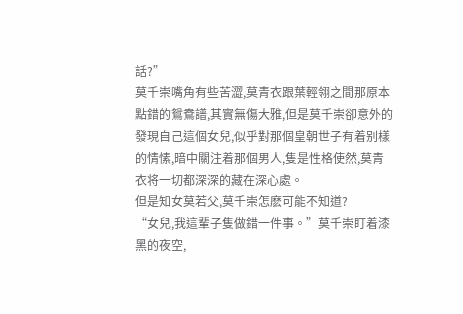話?”
莫千崇嘴角有些苦澀,莫青衣跟葉輕翎之間那原本點錯的鴛鴦譜,其實無傷大雅,但是莫千崇卻意外的發現自己這個女兒,似乎對那個皇朝世子有着别樣的情愫,暗中關注着那個男人,隻是性格使然,莫青衣将一切都深深的藏在深心處。
但是知女莫若父,莫千崇怎麽可能不知道?
“女兒,我這輩子隻做錯一件事。”莫千崇盯着漆黑的夜空,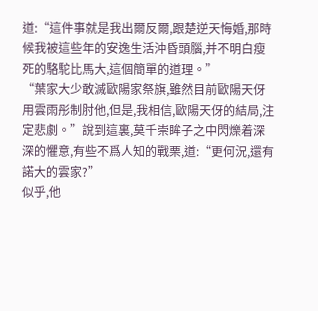道:“這件事就是我出爾反爾,跟楚逆天悔婚,那時候我被這些年的安逸生活沖昏頭腦,并不明白瘦死的駱駝比馬大,這個簡單的道理。”
“葉家大少敢滅歐陽家祭旗,雖然目前歐陽天伢用雲雨彤制肘他,但是,我相信,歐陽天伢的結局,注定悲劇。”說到這裏,莫千崇眸子之中閃爍着深深的懼意,有些不爲人知的戰栗,道:“更何況,還有諾大的雲家?”
似乎,他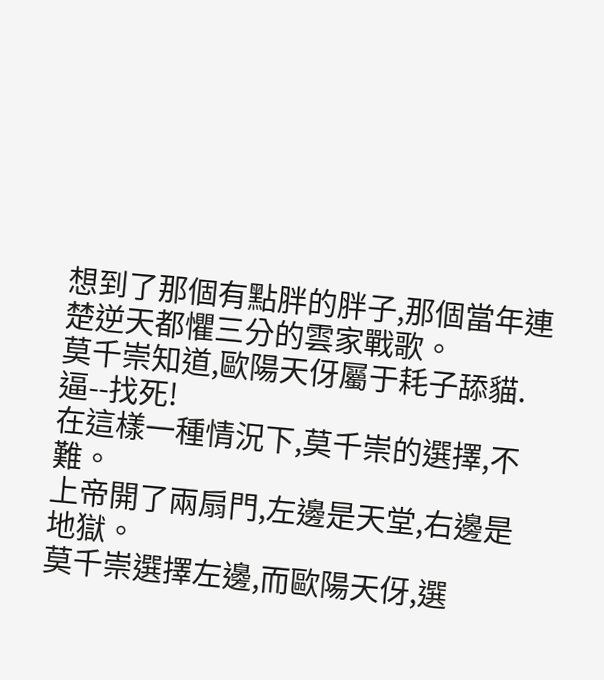想到了那個有點胖的胖子,那個當年連楚逆天都懼三分的雲家戰歌。
莫千崇知道,歐陽天伢屬于耗子舔貓.逼--找死!
在這樣一種情況下,莫千崇的選擇,不難。
上帝開了兩扇門,左邊是天堂,右邊是地獄。
莫千崇選擇左邊,而歐陽天伢,選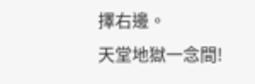擇右邊。
天堂地獄一念間!